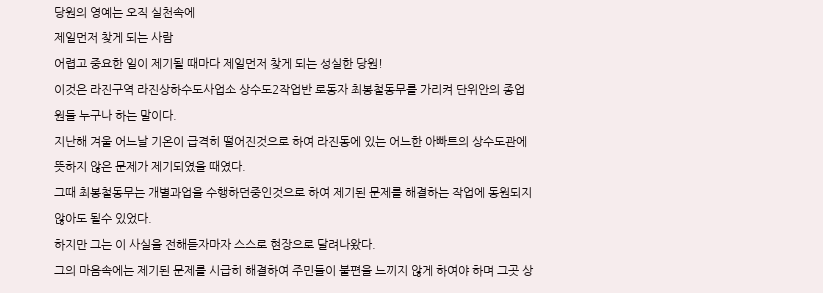당원의 영예는 오직 실천속에
제일먼저 찾게 되는 사람
어렵고 중요한 일이 제기될 때마다 제일먼저 찾게 되는 성실한 당원!
이것은 라진구역 라진상하수도사업소 상수도2작업반 로동자 최봉철동무를 가리켜 단위안의 종업원들 누구나 하는 말이다.
지난해 겨울 어느날 기온이 급격히 떨어진것으로 하여 라진동에 있는 어느한 아빠트의 상수도관에 뜻하지 않은 문제가 제기되였을 때였다.
그때 최봉철동무는 개별과업을 수행하던중인것으로 하여 제기된 문제를 해결하는 작업에 동원되지 않아도 될수 있었다.
하지만 그는 이 사실을 전해듣자마자 스스로 현장으로 달려나왔다.
그의 마음속에는 제기된 문제를 시급히 해결하여 주민들이 불편을 느끼지 않게 하여야 하며 그곳 상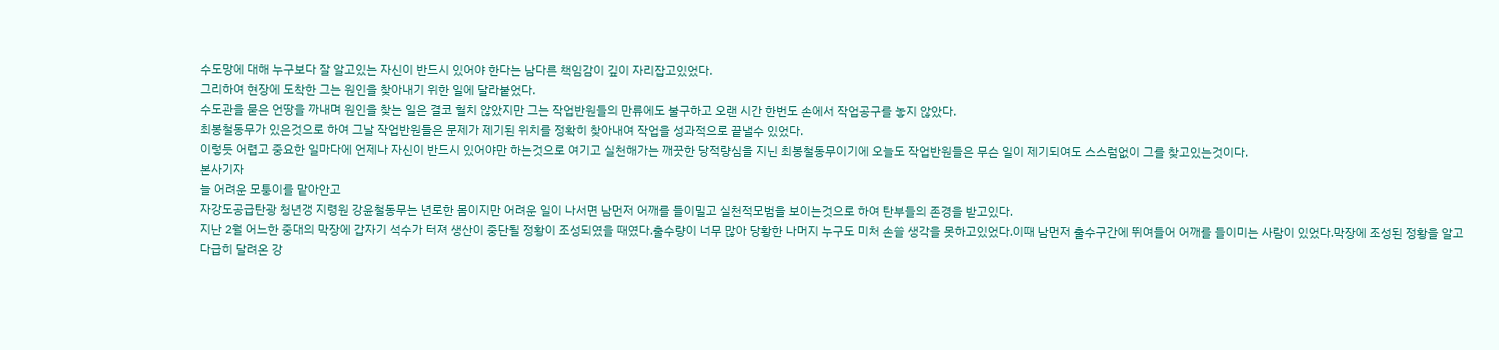수도망에 대해 누구보다 잘 알고있는 자신이 반드시 있어야 한다는 남다른 책임감이 깊이 자리잡고있었다.
그리하여 현장에 도착한 그는 원인을 찾아내기 위한 일에 달라붙었다.
수도관을 묻은 언땅을 까내며 원인을 찾는 일은 결코 헐치 않았지만 그는 작업반원들의 만류에도 불구하고 오랜 시간 한번도 손에서 작업공구를 놓지 않았다.
최봉철동무가 있은것으로 하여 그날 작업반원들은 문제가 제기된 위치를 정확히 찾아내여 작업을 성과적으로 끝낼수 있었다.
이렇듯 어렵고 중요한 일마다에 언제나 자신이 반드시 있어야만 하는것으로 여기고 실천해가는 깨끗한 당적량심을 지닌 최봉철동무이기에 오늘도 작업반원들은 무슨 일이 제기되여도 스스럼없이 그를 찾고있는것이다.
본사기자
늘 어려운 모퉁이를 맡아안고
자강도공급탄광 청년갱 지령원 강윤철동무는 년로한 몸이지만 어려운 일이 나서면 남먼저 어깨를 들이밀고 실천적모범을 보이는것으로 하여 탄부들의 존경을 받고있다.
지난 2월 어느한 중대의 막장에 갑자기 석수가 터져 생산이 중단될 정황이 조성되였을 때였다.출수량이 너무 많아 당황한 나머지 누구도 미처 손쓸 생각을 못하고있었다.이때 남먼저 출수구간에 뛰여들어 어깨를 들이미는 사람이 있었다.막장에 조성된 정황을 알고 다급히 달려온 강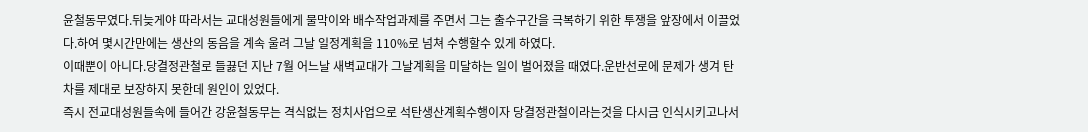윤철동무였다.뒤늦게야 따라서는 교대성원들에게 물막이와 배수작업과제를 주면서 그는 출수구간을 극복하기 위한 투쟁을 앞장에서 이끌었다.하여 몇시간만에는 생산의 동음을 계속 울려 그날 일정계획을 110%로 넘쳐 수행할수 있게 하였다.
이때뿐이 아니다.당결정관철로 들끓던 지난 7월 어느날 새벽교대가 그날계획을 미달하는 일이 벌어졌을 때였다.운반선로에 문제가 생겨 탄차를 제대로 보장하지 못한데 원인이 있었다.
즉시 전교대성원들속에 들어간 강윤철동무는 격식없는 정치사업으로 석탄생산계획수행이자 당결정관철이라는것을 다시금 인식시키고나서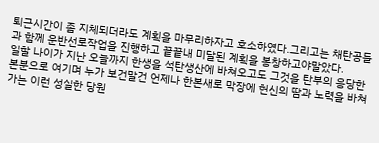퇴근시간이 좀 지체되더라도 계획을 마무리하자고 호소하였다.그리고는 채탄공들과 함께 운반선로작업을 진행하고 끝끝내 미달된 계획을 봉창하고야말았다.
일할 나이가 지난 오늘까지 한생을 석탄생산에 바쳐오고도 그것을 탄부의 응당한 본분으로 여기며 누가 보건말건 언제나 한본새로 막장에 헌신의 땀과 노력을 바쳐가는 이런 성실한 당원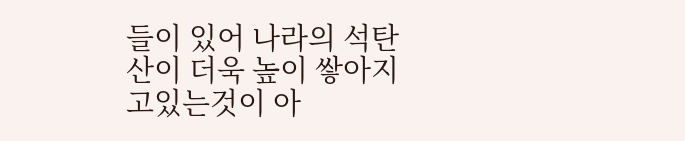들이 있어 나라의 석탄산이 더욱 높이 쌓아지고있는것이 아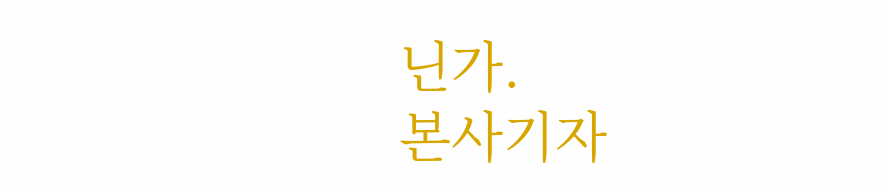닌가.
본사기자